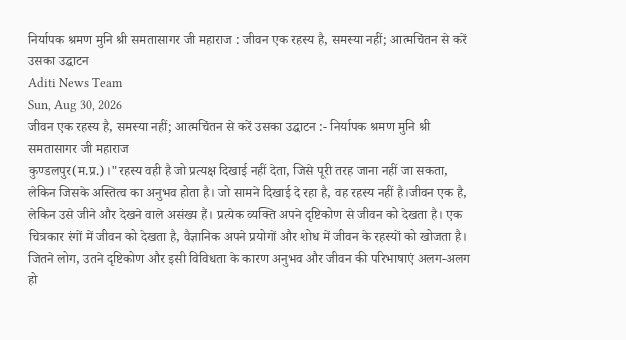निर्यापक श्रमण मुनि श्री समतासागर जी महाराज : जीवन एक रहस्य है, समस्या नहीं; आत्मचिंतन से करें उसका उद्घाटन
Aditi News Team
Sun, Aug 30, 2026
जीवन एक रहस्य है, समस्या नहीं; आत्मचिंतन से करें उसका उद्घाटन :- निर्यापक श्रमण मुनि श्री समतासागर जी महाराज
कुण्डलपुर(म.प्र.)।"रहस्य वही है जो प्रत्यक्ष दिखाई नहीं देता, जिसे पूरी तरह जाना नहीं जा सकता, लेकिन जिसके अस्तित्व का अनुभव होता है। जो सामने दिखाई दे रहा है, वह रहस्य नहीं है।जीवन एक है, लेकिन उसे जीने और देखने वाले असंख्य हैं। प्रत्येक व्यक्ति अपने दृष्टिकोण से जीवन को देखता है। एक चित्रकार रंगों में जीवन को देखता है, वैज्ञानिक अपने प्रयोगों और शोध में जीवन के रहस्यों को खोजता है। जितने लोग, उतने दृष्टिकोण और इसी विविधता के कारण अनुभव और जीवन की परिभाषाएं अलग-अलग हो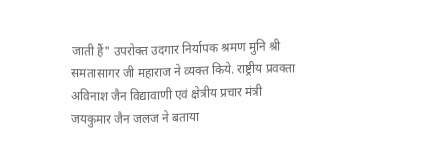जाती हैं" उपरोक्त उदगार निर्यापक श्रमण मुनि श्री समतासागर जी महाराज ने व्यक्त किये. राष्ट्रीय प्रवक्ता अविनाश जैन विद्यावाणी एवं क्षेत्रीय प्रचार मंत्री जयकुमार जैन जलज ने बताया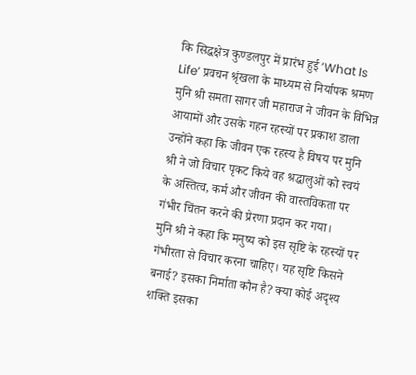कि सिद्धक्षेत्र कुण्डलपुर में प्रारंभ हुई ‘What Is Life’ प्रवचन श्रृंखला के माध्यम से निर्यापक श्रमण मुनि श्री समता सागर जी महाराज ने जीवन के विभिन्न आयामों और उसके गहन रहस्यों पर प्रकाश डाला उन्होंने कहा कि जीवन एक रहस्य है विषय पर मुनि श्री ने जो विचार पृकट किये वह श्रद्धालुओं को स्वयं के अस्तित्व, कर्म और जीवन की वास्तविकता पर गंभीर चिंतन करने की प्रेरणा प्रदान कर गया।
मुनि श्री ने कहा कि मनुष्य को इस सृष्टि के रहस्यों पर गंभीरता से विचार करना चाहिए। यह सृष्टि किसने बनाई? इसका निर्माता कौन है? क्या कोई अदृश्य शक्ति इसका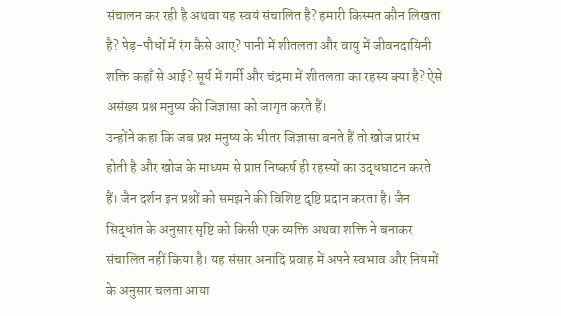संचालन कर रही है अथवा यह स्वयं संचालित है? हमारी किस्मत कौन लिखता है? पेड़-पौधों में रंग कैसे आए? पानी में शीतलता और वायु में जीवनदायिनी शक्ति कहाँ से आई? सूर्य में गर्मी और चंद्रमा में शीतलता का रहस्य क्या है? ऐसे असंख्य प्रश्न मनुष्य की जिज्ञासा को जागृत करते हैं।
उन्होंने कहा कि जब प्रश्न मनुष्य के भीतर जिज्ञासा बनते हैं तो खोज प्रारंभ होती है और खोज के माध्यम से प्राप्त निष्कर्ष ही रहस्यों का उद्धघाटन करते हैं। जैन दर्शन इन प्रश्नों को समझने की विशिष्ट दृष्टि प्रदान करता है। जैन सिद्धांत के अनुसार सृष्टि को किसी एक व्यक्ति अथवा शक्ति ने बनाकर संचालित नहीं किया है। यह संसार अनादि प्रवाह में अपने स्वभाव और नियमों के अनुसार चलता आया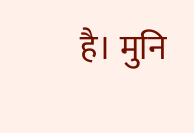है। मुनि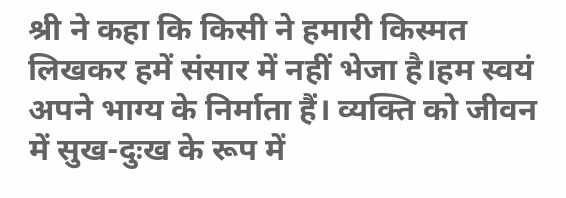श्री ने कहा कि किसी ने हमारी किस्मत लिखकर हमें संसार में नहीं भेजा है।हम स्वयं अपने भाग्य के निर्माता हैं। व्यक्ति को जीवन में सुख-दुःख के रूप में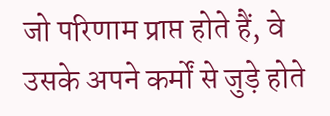जो परिणाम प्राप्त होते हैं, वे उसके अपने कर्मों से जुड़े होते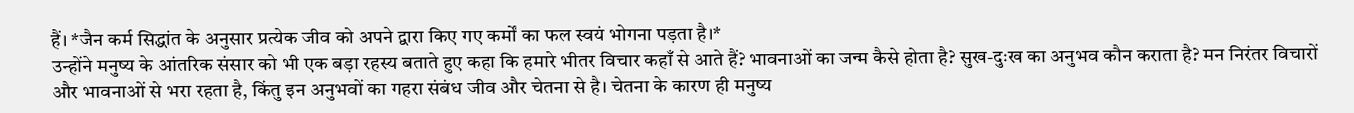हैं। *जैन कर्म सिद्धांत के अनुसार प्रत्येक जीव को अपने द्वारा किए गए कर्मों का फल स्वयं भोगना पड़ता है।*
उन्होंने मनुष्य के आंतरिक संसार को भी एक बड़ा रहस्य बताते हुए कहा कि हमारे भीतर विचार कहाँ से आते हैं? भावनाओं का जन्म कैसे होता है? सुख-दुःख का अनुभव कौन कराता है? मन निरंतर विचारों और भावनाओं से भरा रहता है, किंतु इन अनुभवों का गहरा संबंध जीव और चेतना से है। चेतना के कारण ही मनुष्य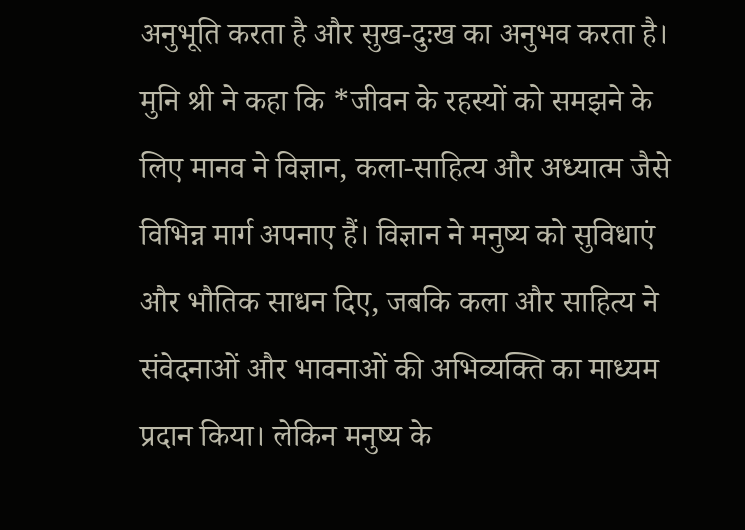अनुभूति करता है और सुख-दुःख का अनुभव करता है।
मुनि श्री ने कहा कि *जीवन के रहस्यों को समझने के लिए मानव ने विज्ञान, कला-साहित्य और अध्यात्म जैसे विभिन्न मार्ग अपनाए हैं। विज्ञान ने मनुष्य को सुविधाएं और भौतिक साधन दिए, जबकि कला और साहित्य ने संवेदनाओं और भावनाओं की अभिव्यक्ति का माध्यम प्रदान किया। लेकिन मनुष्य के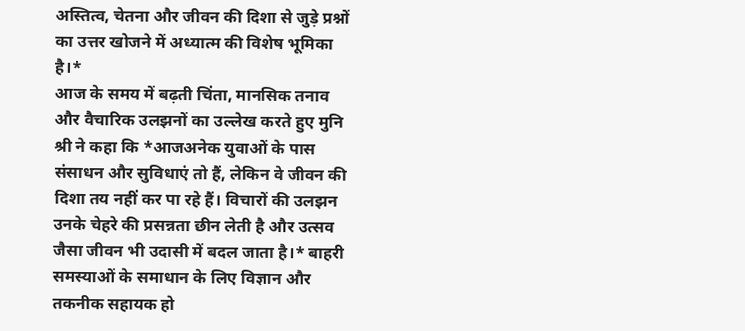अस्तित्व, चेतना और जीवन की दिशा से जुड़े प्रश्नों का उत्तर खोजने में अध्यात्म की विशेष भूमिका है।*
आज के समय में बढ़ती चिंता, मानसिक तनाव और वैचारिक उलझनों का उल्लेख करते हुए मुनि श्री ने कहा कि *आजअनेक युवाओं के पास संसाधन और सुविधाएं तो हैं, लेकिन वे जीवन की दिशा तय नहीं कर पा रहे हैं। विचारों की उलझन उनके चेहरे की प्रसन्नता छीन लेती है और उत्सव जैसा जीवन भी उदासी में बदल जाता है।* बाहरी समस्याओं के समाधान के लिए विज्ञान और तकनीक सहायक हो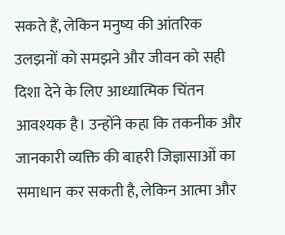सकते हैं, लेकिन मनुष्य की आंतरिक उलझनों को समझने और जीवन को सही दिशा देने के लिए आध्यात्मिक चिंतन आवश्यक है। उन्होंने कहा कि तकनीक और जानकारी व्यक्ति की बाहरी जिज्ञासाओं का समाधान कर सकती है, लेकिन आत्मा और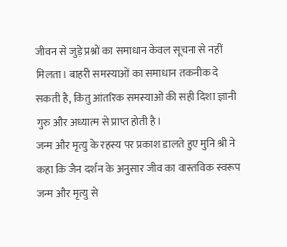जीवन से जुड़े प्रश्नों का समाधान केवल सूचना से नहीं मिलता। बाहरी समस्याओं का समाधान तकनीक दे सकती है, किंतु आंतरिक समस्याओं की सही दिशा ज्ञानी गुरु और अध्यात्म से प्राप्त होती है।
जन्म और मृत्यु के रहस्य पर प्रकाश डालते हुए मुनि श्री ने कहा कि जैन दर्शन के अनुसार जीव का वास्तविक स्वरूप जन्म और मृत्यु से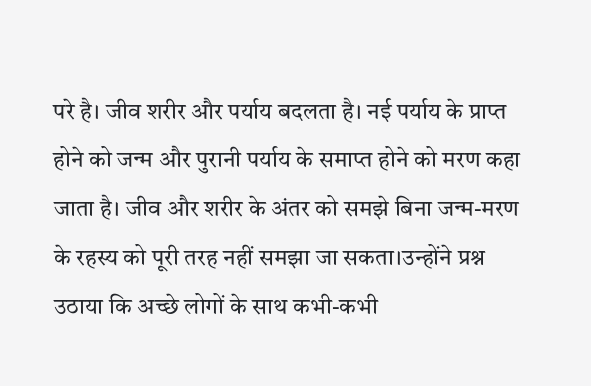परे है। जीव शरीर और पर्याय बदलता है। नई पर्याय के प्राप्त होने को जन्म और पुरानी पर्याय के समाप्त होने को मरण कहा जाता है। जीव और शरीर के अंतर को समझे बिना जन्म-मरण के रहस्य को पूरी तरह नहीं समझा जा सकता।उन्होंने प्रश्न उठाया कि अच्छे लोगों के साथ कभी-कभी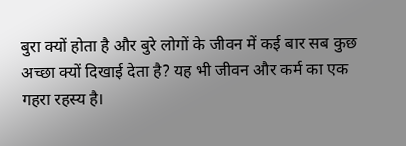बुरा क्यों होता है और बुरे लोगों के जीवन में कई बार सब कुछ अच्छा क्यों दिखाई देता है? यह भी जीवन और कर्म का एक गहरा रहस्य है।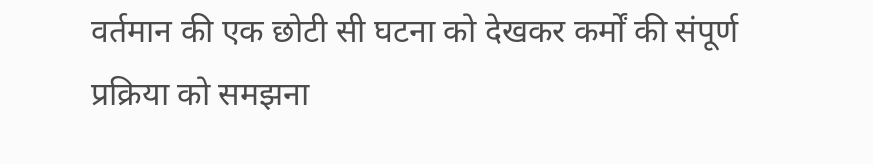वर्तमान की एक छोटी सी घटना को देखकर कर्मों की संपूर्ण प्रक्रिया को समझना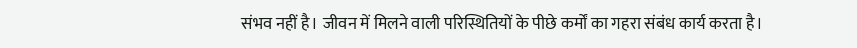संभव नहीं है। जीवन में मिलने वाली परिस्थितियों के पीछे कर्मों का गहरा संबंध कार्य करता है।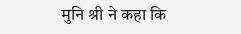मुनि श्री ने कहा कि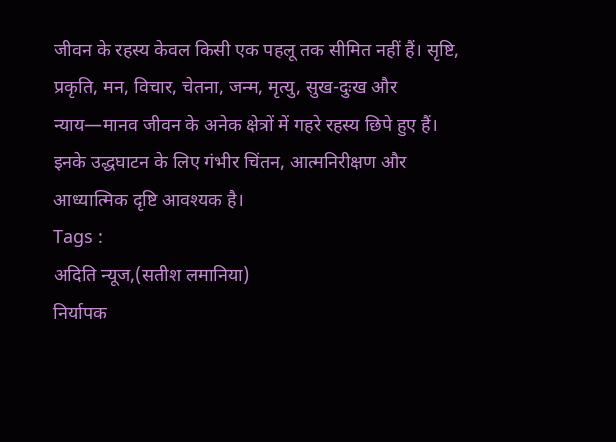जीवन के रहस्य केवल किसी एक पहलू तक सीमित नहीं हैं। सृष्टि, प्रकृति, मन, विचार, चेतना, जन्म, मृत्यु, सुख-दुःख और न्याय—मानव जीवन के अनेक क्षेत्रों में गहरे रहस्य छिपे हुए हैं। इनके उद्धघाटन के लिए गंभीर चिंतन, आत्मनिरीक्षण और आध्यात्मिक दृष्टि आवश्यक है।
Tags :
अदिति न्यूज,(सतीश लमानिया)
निर्यापक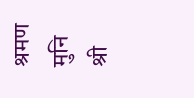श्रमण मुनि श्री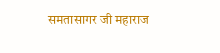समतासागर जी महाराज